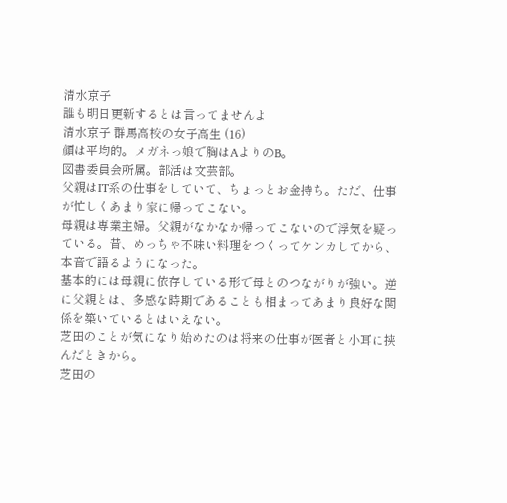清水京子
誰も明日更新するとは言ってませんよ
清水京子 群馬高校の女子高生 (16)
顔は平均的。メガネっ娘で胸はAよりのB。
図書委員会所属。部活は文芸部。
父親はIT系の仕事をしていて、ちょっとお金持ち。ただ、仕事が忙しくあまり家に帰ってこない。
母親は専業主婦。父親がなかなか帰ってこないので浮気を疑っている。昔、めっちゃ不味い料理をつくってケンカしてから、本音で語るようになった。
基本的には母親に依存している形で母とのつながりが強い。逆に父親とは、多感な時期であることも相まってあまり良好な関係を築いているとはいえない。
芝田のことが気になり始めたのは将来の仕事が医者と小耳に挟んだときから。
芝田の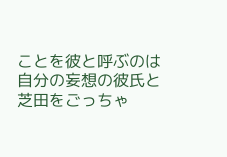ことを彼と呼ぶのは自分の妄想の彼氏と芝田をごっちゃ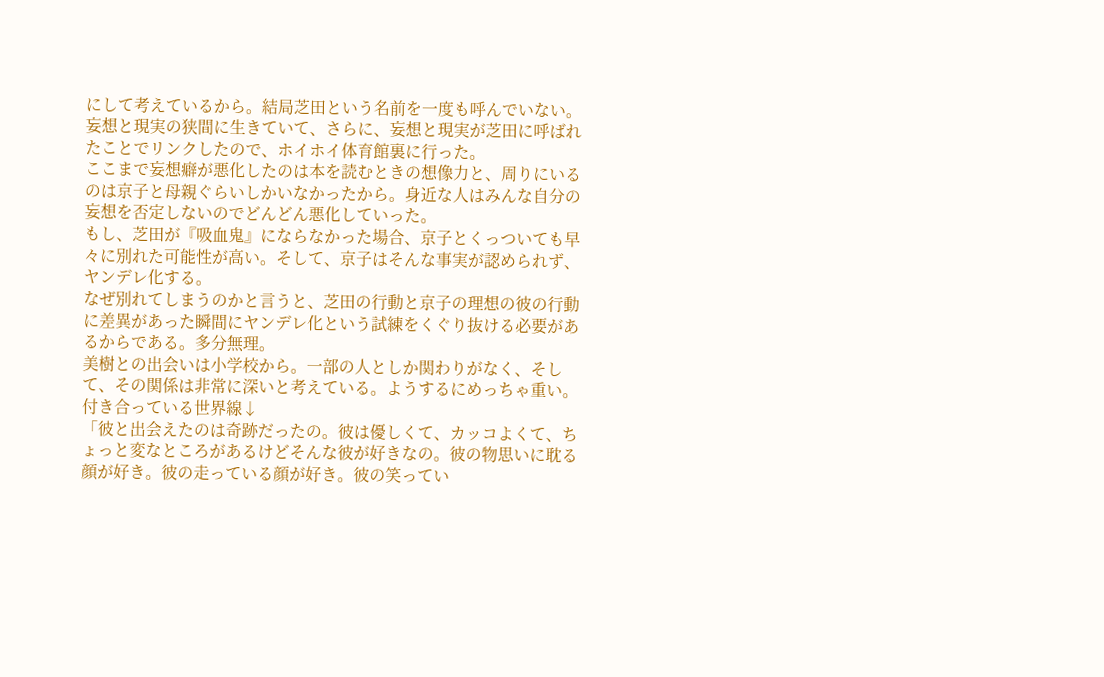にして考えているから。結局芝田という名前を一度も呼んでいない。
妄想と現実の狭間に生きていて、さらに、妄想と現実が芝田に呼ばれたことでリンクしたので、ホイホイ体育館裏に行った。
ここまで妄想癖が悪化したのは本を読むときの想像力と、周りにいるのは京子と母親ぐらいしかいなかったから。身近な人はみんな自分の妄想を否定しないのでどんどん悪化していった。
もし、芝田が『吸血鬼』にならなかった場合、京子とくっついても早々に別れた可能性が高い。そして、京子はそんな事実が認められず、ヤンデレ化する。
なぜ別れてしまうのかと言うと、芝田の行動と京子の理想の彼の行動に差異があった瞬間にヤンデレ化という試練をくぐり抜ける必要があるからである。多分無理。
美樹との出会いは小学校から。一部の人としか関わりがなく、そして、その関係は非常に深いと考えている。ようするにめっちゃ重い。
付き合っている世界線↓
「彼と出会えたのは奇跡だったの。彼は優しくて、カッコよくて、ちょっと変なところがあるけどそんな彼が好きなの。彼の物思いに耽る顔が好き。彼の走っている顔が好き。彼の笑ってい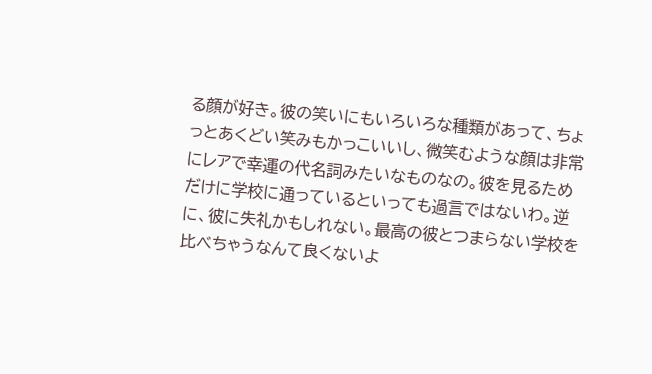る顔が好き。彼の笑いにもいろいろな種類があって、ちょっとあくどい笑みもかっこいいし、微笑むような顔は非常にレアで幸運の代名詞みたいなものなの。彼を見るためだけに学校に通っているといっても過言ではないわ。逆に、彼に失礼かもしれない。最高の彼とつまらない学校を比べちゃうなんて良くないよ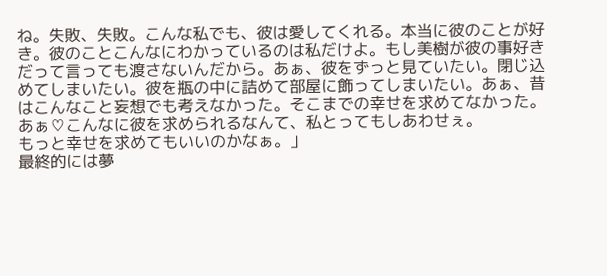ね。失敗、失敗。こんな私でも、彼は愛してくれる。本当に彼のことが好き。彼のことこんなにわかっているのは私だけよ。もし美樹が彼の事好きだって言っても渡さないんだから。あぁ、彼をずっと見ていたい。閉じ込めてしまいたい。彼を瓶の中に詰めて部屋に飾ってしまいたい。あぁ、昔はこんなこと妄想でも考えなかった。そこまでの幸せを求めてなかった。あぁ♡こんなに彼を求められるなんて、私とってもしあわせぇ。
もっと幸せを求めてもいいのかなぁ。」
最終的には夢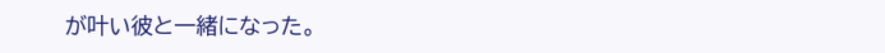が叶い彼と一緒になった。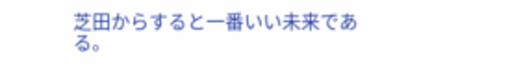芝田からすると一番いい未来である。